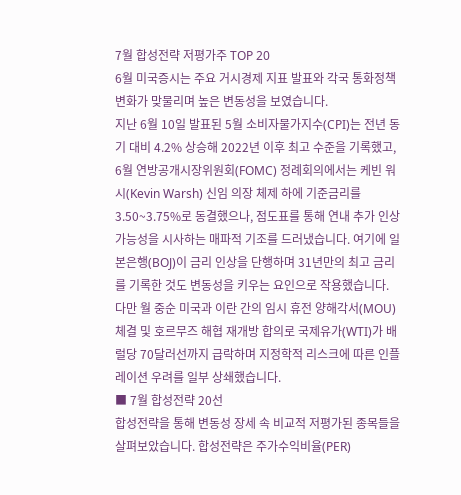7월 합성전략 저평가주 TOP 20
6월 미국증시는 주요 거시경제 지표 발표와 각국 통화정책 변화가 맞물리며 높은 변동성을 보였습니다.
지난 6월 10일 발표된 5월 소비자물가지수(CPI)는 전년 동기 대비 4.2% 상승해 2022년 이후 최고 수준을 기록했고, 6월 연방공개시장위원회(FOMC) 정례회의에서는 케빈 워시(Kevin Warsh) 신임 의장 체제 하에 기준금리를 3.50~3.75%로 동결했으나, 점도표를 통해 연내 추가 인상 가능성을 시사하는 매파적 기조를 드러냈습니다. 여기에 일본은행(BOJ)이 금리 인상을 단행하며 31년만의 최고 금리를 기록한 것도 변동성을 키우는 요인으로 작용했습니다.
다만 월 중순 미국과 이란 간의 임시 휴전 양해각서(MOU) 체결 및 호르무즈 해협 재개방 합의로 국제유가(WTI)가 배럴당 70달러선까지 급락하며 지정학적 리스크에 따른 인플레이션 우려를 일부 상쇄했습니다.
■ 7월 합성전략 20선
합성전략을 통해 변동성 장세 속 비교적 저평가된 종목들을 살펴보았습니다. 합성전략은 주가수익비율(PER)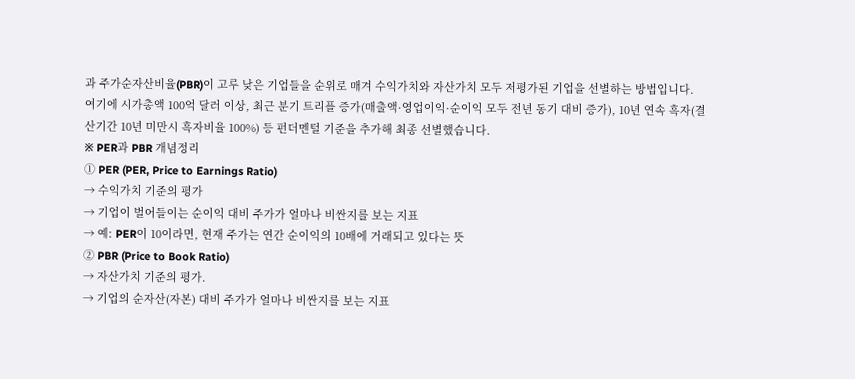과 주가순자산비율(PBR)이 고루 낮은 기업들을 순위로 매겨 수익가치와 자산가치 모두 저평가된 기업을 선별하는 방법입니다.
여기에 시가총액 100억 달러 이상, 최근 분기 트리플 증가(매출액·영업이익·순이익 모두 전년 동기 대비 증가), 10년 연속 흑자(결산기간 10년 미만시 흑자비율 100%) 등 펀더멘털 기준을 추가해 최종 선별했습니다.
※ PER과 PBR 개념정리
① PER (PER, Price to Earnings Ratio)
→ 수익가치 기준의 평가
→ 기업이 벌어들이는 순이익 대비 주가가 얼마나 비싼지를 보는 지표
→ 예: PER이 10이라면, 현재 주가는 연간 순이익의 10배에 거래되고 있다는 뜻
② PBR (Price to Book Ratio)
→ 자산가치 기준의 평가.
→ 기업의 순자산(자본) 대비 주가가 얼마나 비싼지를 보는 지표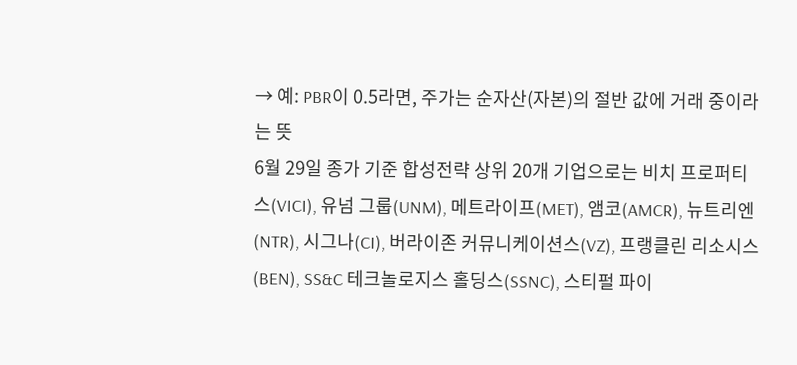→ 예: PBR이 0.5라면, 주가는 순자산(자본)의 절반 값에 거래 중이라는 뜻
6월 29일 종가 기준 합성전략 상위 20개 기업으로는 비치 프로퍼티스(VICI), 유넘 그룹(UNM), 메트라이프(MET), 앰코(AMCR), 뉴트리엔(NTR), 시그나(CI), 버라이존 커뮤니케이션스(VZ), 프랭클린 리소시스(BEN), SS&C 테크놀로지스 홀딩스(SSNC), 스티펄 파이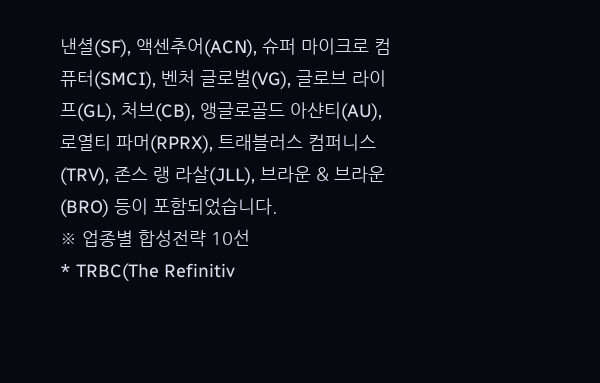낸셜(SF), 액센추어(ACN), 슈퍼 마이크로 컴퓨터(SMCI), 벤처 글로벌(VG), 글로브 라이프(GL), 처브(CB), 앵글로골드 아샨티(AU), 로열티 파머(RPRX), 트래블러스 컴퍼니스(TRV), 존스 랭 라살(JLL), 브라운 & 브라운(BRO) 등이 포함되었습니다.
※ 업종별 합성전략 10선
* TRBC(The Refinitiv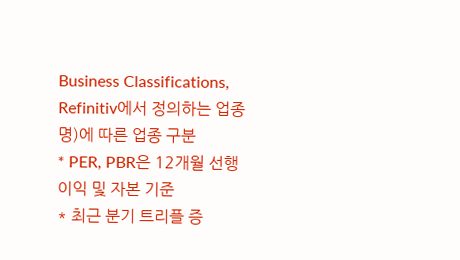Business Classifications, Refinitiv에서 정의하는 업종명)에 따른 업종 구분
* PER, PBR은 12개월 선행 이익 및 자본 기준
* 최근 분기 트리플 증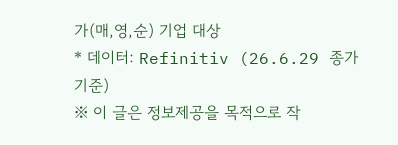가(매,영,순) 기업 대상
* 데이터: Refinitiv (26.6.29 종가기준)
※ 이 글은 정보제공을 목적으로 작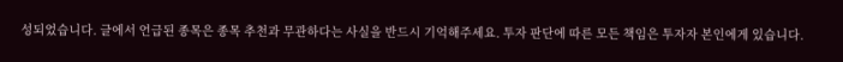성되었습니다. 글에서 언급된 종목은 종목 추천과 무관하다는 사실을 반드시 기억해주세요. 투자 판단에 따른 모든 책임은 투자자 본인에게 있습니다.